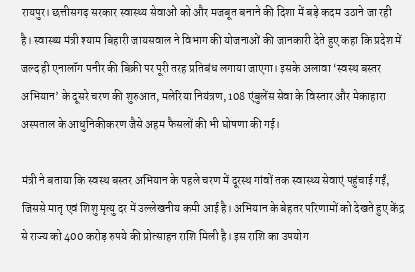रायपुर। छत्तीसगढ़ सरकार स्वास्थ्य सेवाओं को और मजबूत बनाने की दिशा में बड़े कदम उठाने जा रही है। स्वास्थ्य मंत्री श्याम बिहारी जायसवाल ने विभाग की योजनाओं की जानकारी देते हुए कहा कि प्रदेश में जल्द ही एनालॉग पनीर की बिक्री पर पूरी तरह प्रतिबंध लगाया जाएगा। इसके अलावा ‘स्वस्थ बस्तर अभियान’ के दूसरे चरण की शुरुआत, मलेरिया नियंत्रण, 108 एंबुलेंस सेवा के विस्तार और मेकाहारा अस्पताल के आधुनिकीकरण जैसे अहम फैसलों की भी घोषणा की गई।

मंत्री ने बताया कि स्वस्थ बस्तर अभियान के पहले चरण में दूरस्थ गांवों तक स्वास्थ्य सेवाएं पहुंचाई गईं, जिससे मातृ एवं शिशु मृत्यु दर में उल्लेखनीय कमी आई है। अभियान के बेहतर परिणामों को देखते हुए केंद्र से राज्य को 400 करोड़ रुपये की प्रोत्साहन राशि मिली है। इस राशि का उपयोग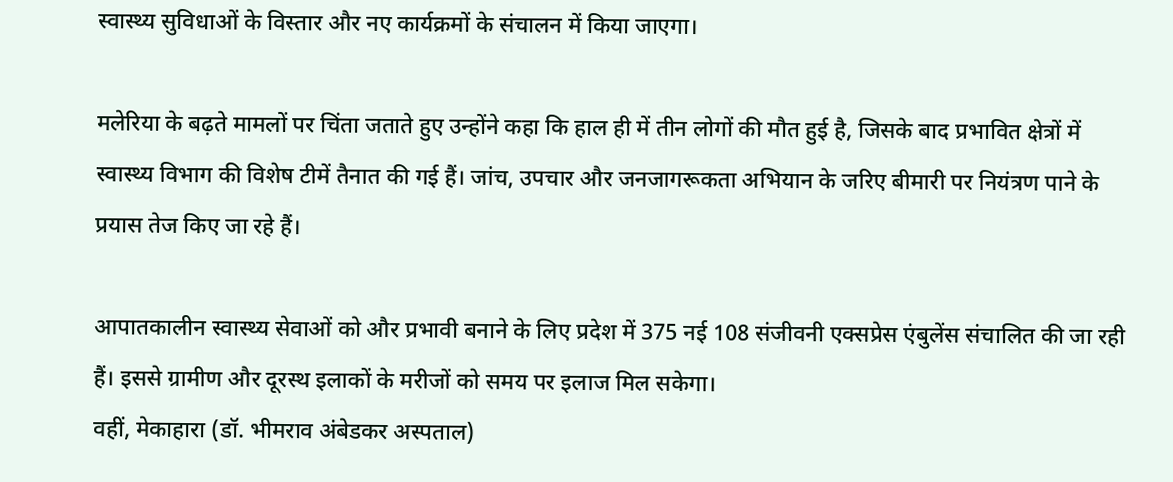स्वास्थ्य सुविधाओं के विस्तार और नए कार्यक्रमों के संचालन में किया जाएगा।

मलेरिया के बढ़ते मामलों पर चिंता जताते हुए उन्होंने कहा कि हाल ही में तीन लोगों की मौत हुई है, जिसके बाद प्रभावित क्षेत्रों में स्वास्थ्य विभाग की विशेष टीमें तैनात की गई हैं। जांच, उपचार और जनजागरूकता अभियान के जरिए बीमारी पर नियंत्रण पाने के प्रयास तेज किए जा रहे हैं।

आपातकालीन स्वास्थ्य सेवाओं को और प्रभावी बनाने के लिए प्रदेश में 375 नई 108 संजीवनी एक्सप्रेस एंबुलेंस संचालित की जा रही हैं। इससे ग्रामीण और दूरस्थ इलाकों के मरीजों को समय पर इलाज मिल सकेगा।
वहीं, मेकाहारा (डॉ. भीमराव अंबेडकर अस्पताल)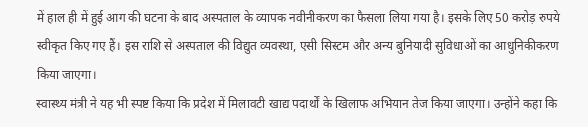में हाल ही में हुई आग की घटना के बाद अस्पताल के व्यापक नवीनीकरण का फैसला लिया गया है। इसके लिए 50 करोड़ रुपये स्वीकृत किए गए हैं। इस राशि से अस्पताल की विद्युत व्यवस्था, एसी सिस्टम और अन्य बुनियादी सुविधाओं का आधुनिकीकरण किया जाएगा।
स्वास्थ्य मंत्री ने यह भी स्पष्ट किया कि प्रदेश में मिलावटी खाद्य पदार्थों के खिलाफ अभियान तेज किया जाएगा। उन्होंने कहा कि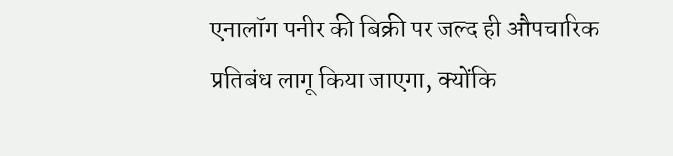एनालॉग पनीर की बिक्री पर जल्द ही औपचारिक प्रतिबंध लागू किया जाएगा, क्योंकि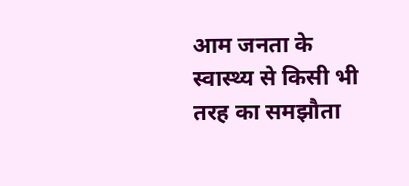आम जनता के स्वास्थ्य से किसी भी तरह का समझौता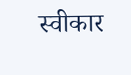स्वीकार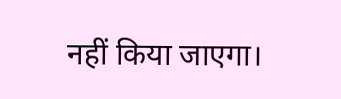नहीं किया जाएगा।